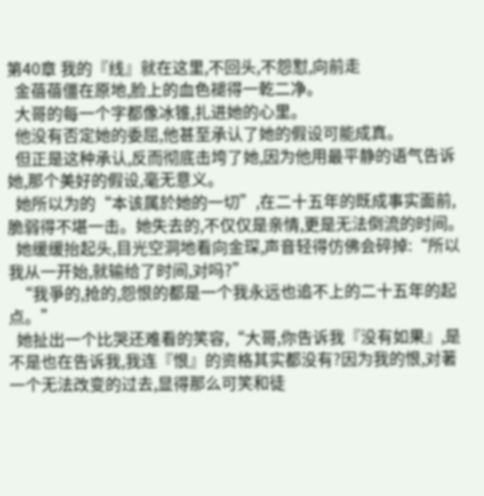第40章 我的『线』就在这里,不回头,不怨懟,向前走
  金蓓蓓僵在原地,脸上的血色褪得一乾二净。
  大哥的每一个字都像冰锥,扎进她的心里。
  他没有否定她的委屈,他甚至承认了她的假设可能成真。
  但正是这种承认,反而彻底击垮了她,因为他用最平静的语气告诉她,那个美好的假设,毫无意义。
  她所以为的“本该属於她的一切”,在二十五年的既成事实面前,脆弱得不堪一击。她失去的,不仅仅是亲情,更是无法倒流的时间。
  她缓缓抬起头,目光空洞地看向金琛,声音轻得仿佛会碎掉:“所以我从一开始,就输给了时间,对吗?”
  “我爭的,抢的,怨恨的都是一个我永远也追不上的二十五年的起点。”
  她扯出一个比哭还难看的笑容,“大哥,你告诉我『没有如果』,是不是也在告诉我,我连『恨』的资格其实都没有?因为我的恨,对著一个无法改变的过去,显得那么可笑和徒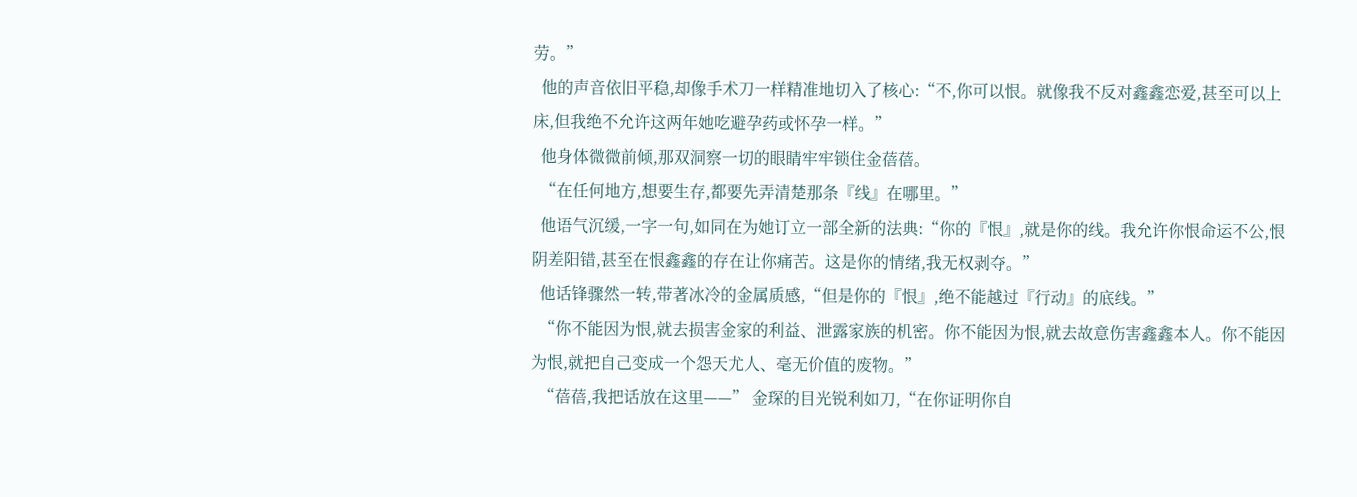劳。”
  他的声音依旧平稳,却像手术刀一样精准地切入了核心:“不,你可以恨。就像我不反对鑫鑫恋爱,甚至可以上床,但我绝不允许这两年她吃避孕药或怀孕一样。”
  他身体微微前倾,那双洞察一切的眼睛牢牢锁住金蓓蓓。
  “在任何地方,想要生存,都要先弄清楚那条『线』在哪里。”
  他语气沉缓,一字一句,如同在为她订立一部全新的法典:“你的『恨』,就是你的线。我允许你恨命运不公,恨阴差阳错,甚至在恨鑫鑫的存在让你痛苦。这是你的情绪,我无权剥夺。”
  他话锋骤然一转,带著冰冷的金属质感,“但是你的『恨』,绝不能越过『行动』的底线。”
  “你不能因为恨,就去损害金家的利益、泄露家族的机密。你不能因为恨,就去故意伤害鑫鑫本人。你不能因为恨,就把自己变成一个怨天尤人、毫无价值的废物。”
  “蓓蓓,我把话放在这里——” 金琛的目光锐利如刀,“在你证明你自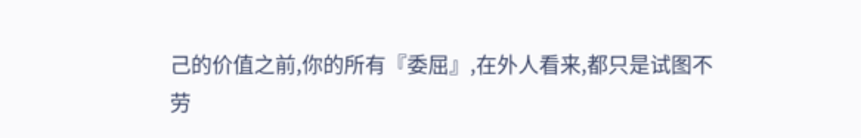己的价值之前,你的所有『委屈』,在外人看来,都只是试图不劳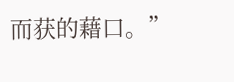而获的藉口。”